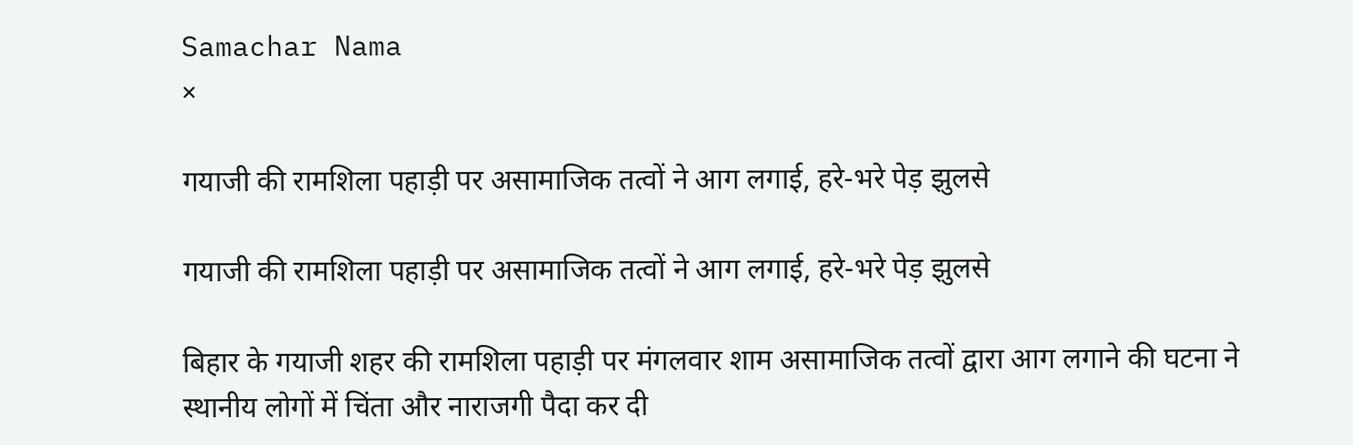Samachar Nama
×

गयाजी की रामशिला पहाड़ी पर असामाजिक तत्वों ने आग लगाई, हरे-भरे पेड़ झुलसे

गयाजी की रामशिला पहाड़ी पर असामाजिक तत्वों ने आग लगाई, हरे-भरे पेड़ झुलसे

बिहार के गयाजी शहर की रामशिला पहाड़ी पर मंगलवार शाम असामाजिक तत्वों द्वारा आग लगाने की घटना ने स्थानीय लोगों में चिंता और नाराजगी पैदा कर दी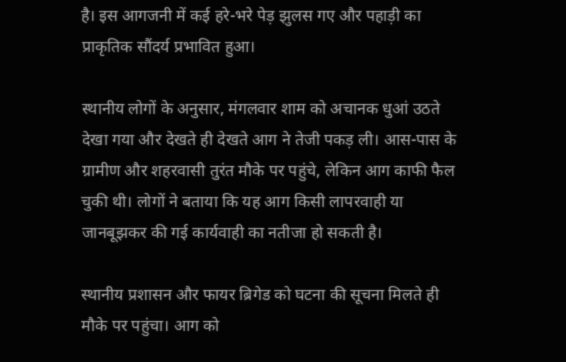है। इस आगजनी में कई हरे-भरे पेड़ झुलस गए और पहाड़ी का प्राकृतिक सौंदर्य प्रभावित हुआ।

स्थानीय लोगों के अनुसार, मंगलवार शाम को अचानक धुआं उठते देखा गया और देखते ही देखते आग ने तेजी पकड़ ली। आस-पास के ग्रामीण और शहरवासी तुरंत मौके पर पहुंचे, लेकिन आग काफी फैल चुकी थी। लोगों ने बताया कि यह आग किसी लापरवाही या जानबूझकर की गई कार्यवाही का नतीजा हो सकती है।

स्थानीय प्रशासन और फायर ब्रिगेड को घटना की सूचना मिलते ही मौके पर पहुंचा। आग को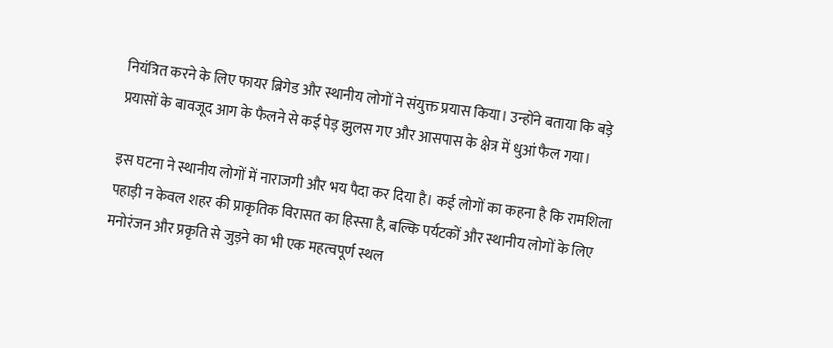नियंत्रित करने के लिए फायर ब्रिगेड और स्थानीय लोगों ने संयुक्त प्रयास किया। उन्होंने बताया कि बड़े प्रयासों के बावजूद आग के फैलने से कई पेड़ झुलस गए और आसपास के क्षेत्र में धुआं फैल गया।

इस घटना ने स्थानीय लोगों में नाराजगी और भय पैदा कर दिया है। कई लोगों का कहना है कि रामशिला पहाड़ी न केवल शहर की प्राकृतिक विरासत का हिस्सा है, बल्कि पर्यटकों और स्थानीय लोगों के लिए मनोरंजन और प्रकृति से जुड़ने का भी एक महत्वपूर्ण स्थल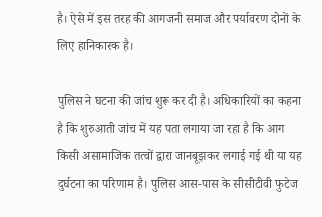है। ऐसे में इस तरह की आगजनी समाज और पर्यावरण दोनों के लिए हानिकारक है।

पुलिस ने घटना की जांच शुरू कर दी है। अधिकारियों का कहना है कि शुरुआती जांच में यह पता लगाया जा रहा है कि आग किसी असामाजिक तत्वों द्वारा जानबूझकर लगाई गई थी या यह दुर्घटना का परिणाम है। पुलिस आस-पास के सीसीटीवी फुटेज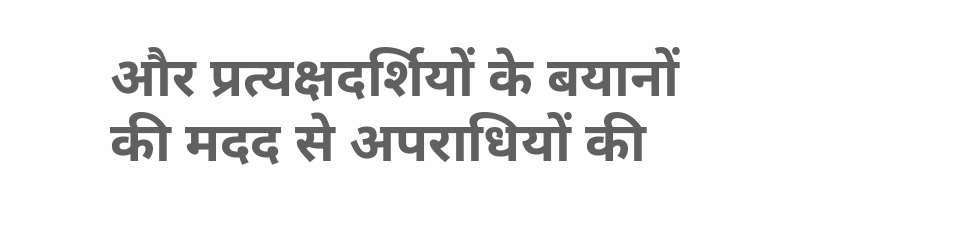और प्रत्यक्षदर्शियों के बयानों की मदद से अपराधियों की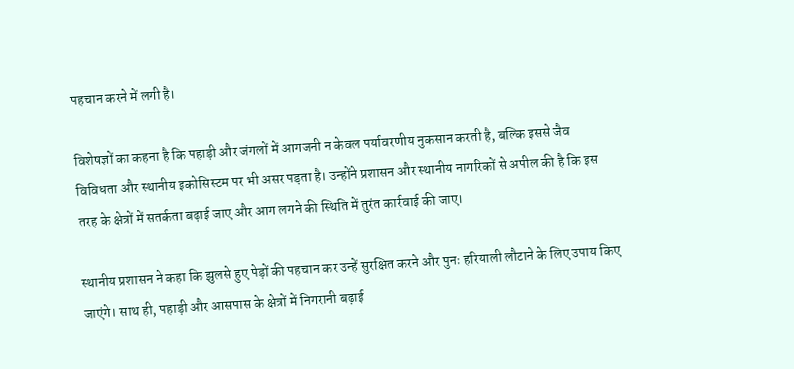पहचान करने में लगी है।

विशेषज्ञों का कहना है कि पहाड़ी और जंगलों में आगजनी न केवल पर्यावरणीय नुकसान करती है, बल्कि इससे जैव विविधता और स्थानीय इकोसिस्टम पर भी असर पड़ता है। उन्होंने प्रशासन और स्थानीय नागरिकों से अपील की है कि इस तरह के क्षेत्रों में सतर्कता बढ़ाई जाए और आग लगने की स्थिति में तुरंत कार्रवाई की जाए।

स्थानीय प्रशासन ने कहा कि झुलसे हुए पेड़ों की पहचान कर उन्हें सुरक्षित करने और पुनः हरियाली लौटाने के लिए उपाय किए जाएंगे। साथ ही, पहाड़ी और आसपास के क्षेत्रों में निगरानी बढ़ाई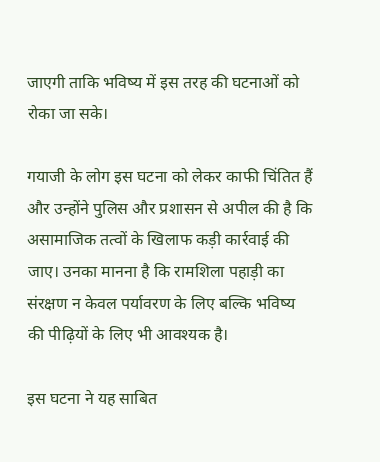जाएगी ताकि भविष्य में इस तरह की घटनाओं को रोका जा सके।

गयाजी के लोग इस घटना को लेकर काफी चिंतित हैं और उन्होंने पुलिस और प्रशासन से अपील की है कि असामाजिक तत्वों के खिलाफ कड़ी कार्रवाई की जाए। उनका मानना है कि रामशिला पहाड़ी का संरक्षण न केवल पर्यावरण के लिए बल्कि भविष्य की पीढ़ियों के लिए भी आवश्यक है।

इस घटना ने यह साबित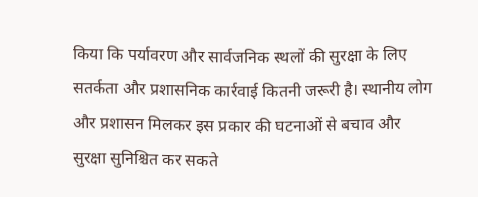किया कि पर्यावरण और सार्वजनिक स्थलों की सुरक्षा के लिए सतर्कता और प्रशासनिक कार्रवाई कितनी जरूरी है। स्थानीय लोग और प्रशासन मिलकर इस प्रकार की घटनाओं से बचाव और सुरक्षा सुनिश्चित कर सकते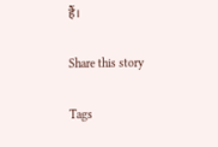हैं।

Share this story

Tags